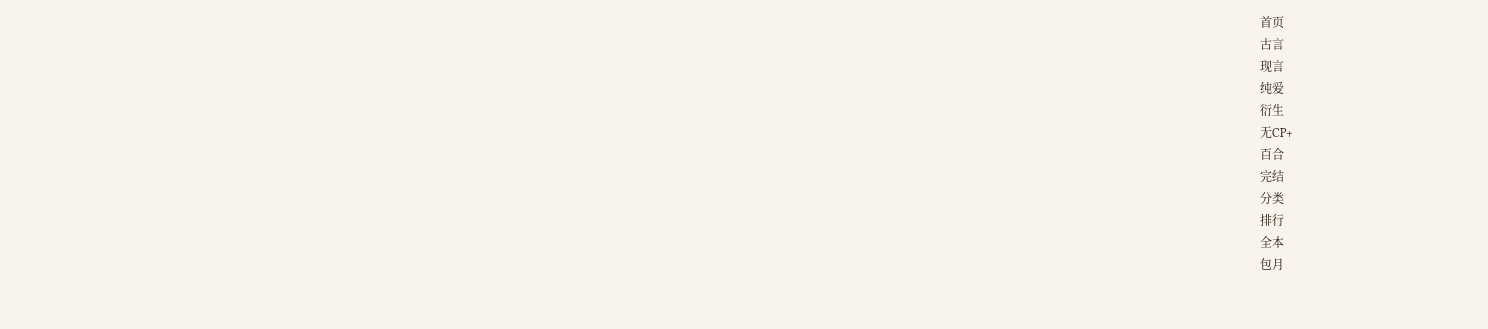首页
古言
现言
纯爱
衍生
无CP+
百合
完结
分类
排行
全本
包月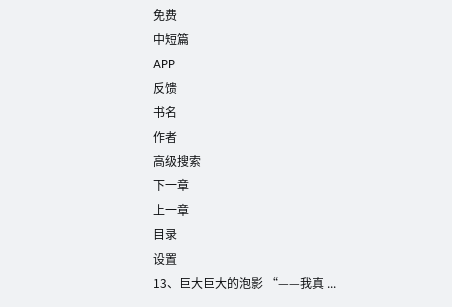免费
中短篇
APP
反馈
书名
作者
高级搜索
下一章
上一章
目录
设置
13、巨大巨大的泡影 “——我真 ...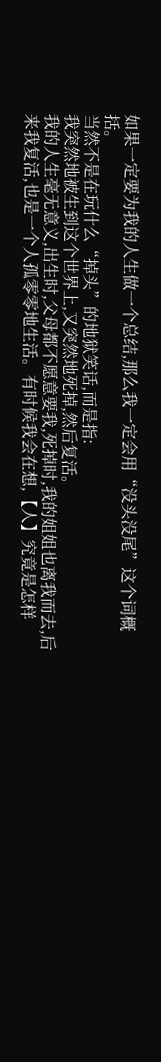如果一定要为我的人生做一个总结,那么我一定会用“没头没尾”这个词概括。
当然不是在玩什么“掉头”的地狱笑话,而是指:
我突然地被生到这个世界上,又突然地死掉,然后复活。
我的人生毫无意义,出生时,父母都不愿意要我,死掉时,我的姐姐也离我而去,后来我复活,也是一个人孤零零地生活。有时候我会在想,【人】究竟是怎样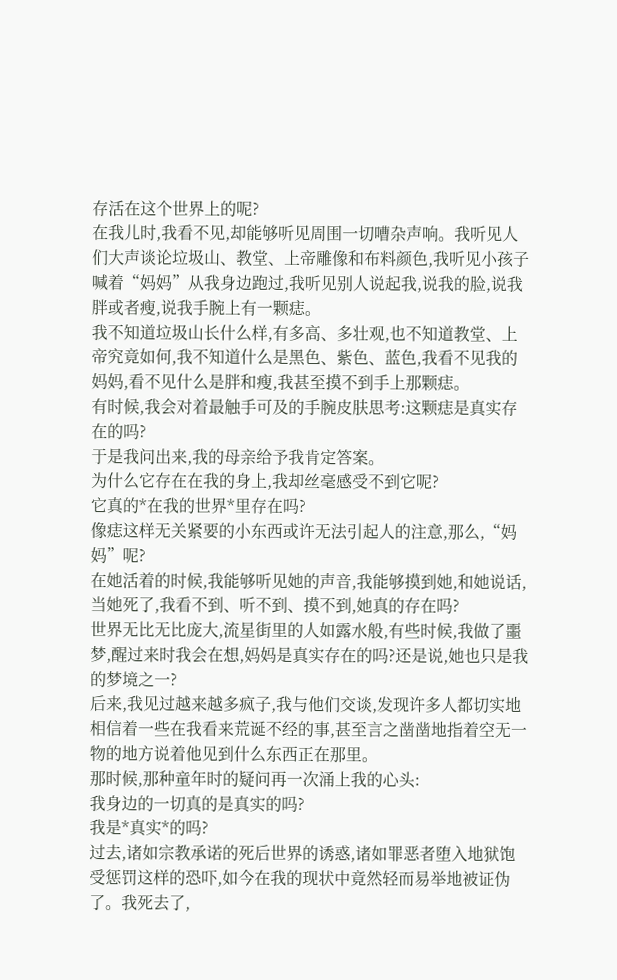存活在这个世界上的呢?
在我儿时,我看不见,却能够听见周围一切嘈杂声响。我听见人们大声谈论垃圾山、教堂、上帝雕像和布料颜色,我听见小孩子喊着“妈妈”从我身边跑过,我听见别人说起我,说我的脸,说我胖或者瘦,说我手腕上有一颗痣。
我不知道垃圾山长什么样,有多高、多壮观,也不知道教堂、上帝究竟如何,我不知道什么是黑色、紫色、蓝色,我看不见我的妈妈,看不见什么是胖和瘦,我甚至摸不到手上那颗痣。
有时候,我会对着最触手可及的手腕皮肤思考:这颗痣是真实存在的吗?
于是我问出来,我的母亲给予我肯定答案。
为什么它存在在我的身上,我却丝毫感受不到它呢?
它真的*在我的世界*里存在吗?
像痣这样无关紧要的小东西或许无法引起人的注意,那么,“妈妈”呢?
在她活着的时候,我能够听见她的声音,我能够摸到她,和她说话,当她死了,我看不到、听不到、摸不到,她真的存在吗?
世界无比无比庞大,流星街里的人如露水般,有些时候,我做了噩梦,醒过来时我会在想,妈妈是真实存在的吗?还是说,她也只是我的梦境之一?
后来,我见过越来越多疯子,我与他们交谈,发现许多人都切实地相信着一些在我看来荒诞不经的事,甚至言之凿凿地指着空无一物的地方说着他见到什么东西正在那里。
那时候,那种童年时的疑问再一次涌上我的心头:
我身边的一切真的是真实的吗?
我是*真实*的吗?
过去,诸如宗教承诺的死后世界的诱惑,诸如罪恶者堕入地狱饱受惩罚这样的恐吓,如今在我的现状中竟然轻而易举地被证伪了。我死去了,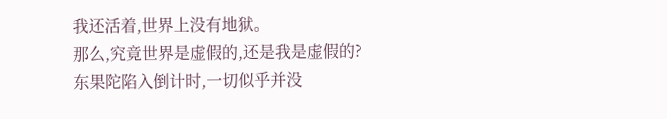我还活着,世界上没有地狱。
那么,究竟世界是虚假的,还是我是虚假的?
东果陀陷入倒计时,一切似乎并没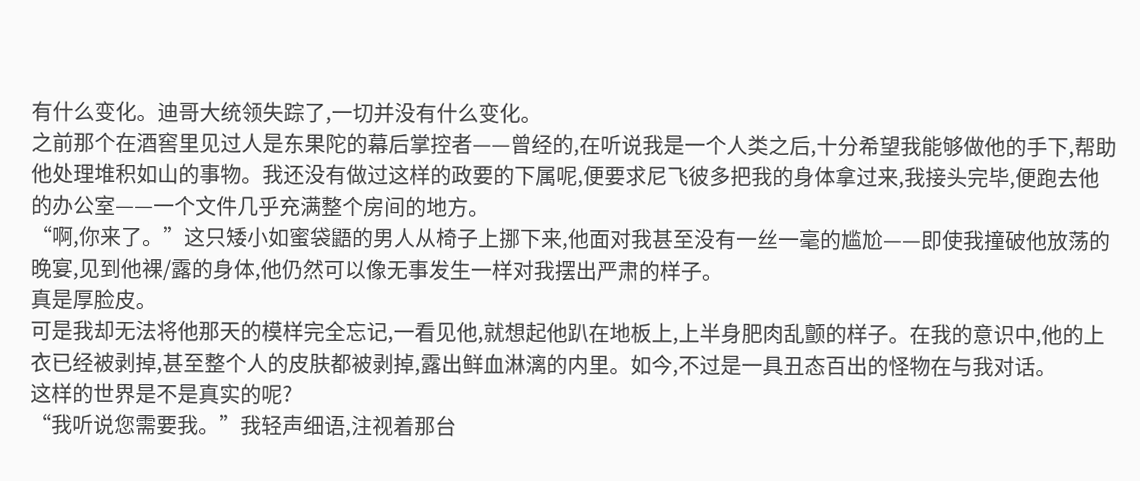有什么变化。迪哥大统领失踪了,一切并没有什么变化。
之前那个在酒窖里见过人是东果陀的幕后掌控者——曾经的,在听说我是一个人类之后,十分希望我能够做他的手下,帮助他处理堆积如山的事物。我还没有做过这样的政要的下属呢,便要求尼飞彼多把我的身体拿过来,我接头完毕,便跑去他的办公室——一个文件几乎充满整个房间的地方。
“啊,你来了。”这只矮小如蜜袋鼯的男人从椅子上挪下来,他面对我甚至没有一丝一毫的尴尬——即使我撞破他放荡的晚宴,见到他裸/露的身体,他仍然可以像无事发生一样对我摆出严肃的样子。
真是厚脸皮。
可是我却无法将他那天的模样完全忘记,一看见他,就想起他趴在地板上,上半身肥肉乱颤的样子。在我的意识中,他的上衣已经被剥掉,甚至整个人的皮肤都被剥掉,露出鲜血淋漓的内里。如今,不过是一具丑态百出的怪物在与我对话。
这样的世界是不是真实的呢?
“我听说您需要我。”我轻声细语,注视着那台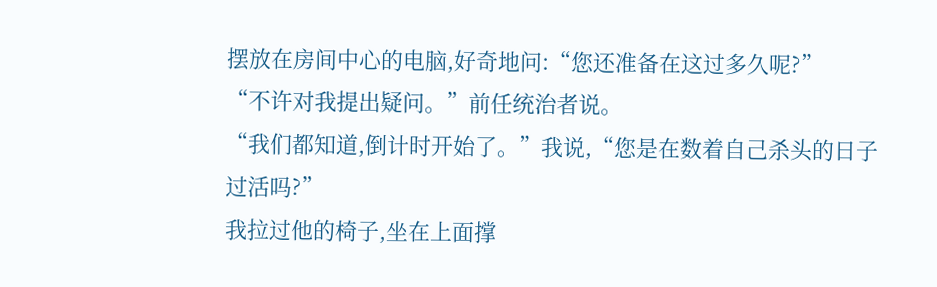摆放在房间中心的电脑,好奇地问:“您还准备在这过多久呢?”
“不许对我提出疑问。”前任统治者说。
“我们都知道,倒计时开始了。”我说,“您是在数着自己杀头的日子过活吗?”
我拉过他的椅子,坐在上面撑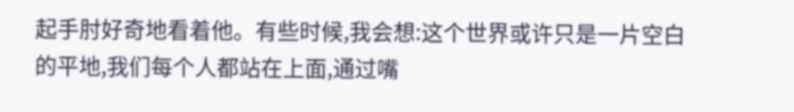起手肘好奇地看着他。有些时候,我会想:这个世界或许只是一片空白的平地,我们每个人都站在上面,通过嘴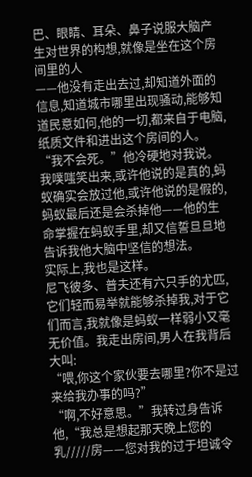巴、眼睛、耳朵、鼻子说服大脑产生对世界的构想,就像是坐在这个房间里的人
——他没有走出去过,却知道外面的信息,知道城市哪里出现骚动,能够知道民意如何,他的一切,都来自于电脑,纸质文件和进出这个房间的人。
“我不会死。”他冷硬地对我说。
我噗嗤笑出来,或许他说的是真的,蚂蚁确实会放过他,或许他说的是假的,蚂蚁最后还是会杀掉他——他的生命掌握在蚂蚁手里,却又信誓旦旦地告诉我他大脑中坚信的想法。
实际上,我也是这样。
尼飞彼多、普夫还有六只手的尤匹,它们轻而易举就能够杀掉我,对于它们而言,我就像是蚂蚁一样弱小又毫无价值。我走出房间,男人在我背后大叫:
“喂,你这个家伙要去哪里?你不是过来给我办事的吗?”
“啊,不好意思。”我转过身告诉他,“我总是想起那天晚上您的乳/////房——您对我的过于坦诚令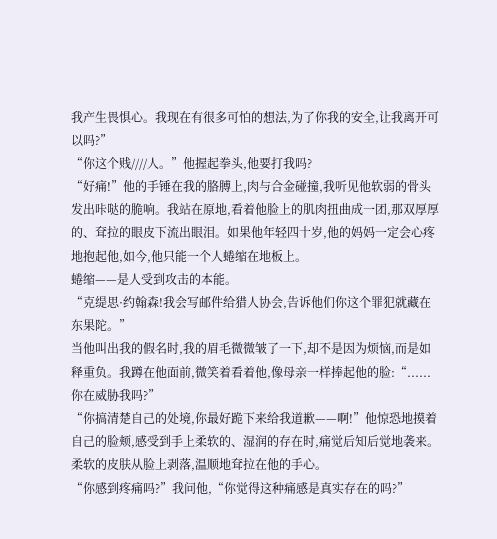我产生畏惧心。我现在有很多可怕的想法,为了你我的安全,让我离开可以吗?”
“你这个贱////人。”他握起拳头,他要打我吗?
“好痛!”他的手锤在我的胳膊上,肉与合金碰撞,我听见他软弱的骨头发出咔哒的脆响。我站在原地,看着他脸上的肌肉扭曲成一团,那双厚厚的、耷拉的眼皮下流出眼泪。如果他年轻四十岁,他的妈妈一定会心疼地抱起他,如今,他只能一个人蜷缩在地板上。
蜷缩——是人受到攻击的本能。
“克缇思·约翰森!我会写邮件给猎人协会,告诉他们你这个罪犯就藏在东果陀。”
当他叫出我的假名时,我的眉毛微微皱了一下,却不是因为烦恼,而是如释重负。我蹲在他面前,微笑着看着他,像母亲一样捧起他的脸:“......你在威胁我吗?”
“你搞清楚自己的处境,你最好跪下来给我道歉——啊!”他惊恐地摸着自己的脸颊,感受到手上柔软的、湿润的存在时,痛觉后知后觉地袭来。柔软的皮肤从脸上剥落,温顺地耷拉在他的手心。
“你感到疼痛吗?”我问他,“你觉得这种痛感是真实存在的吗?”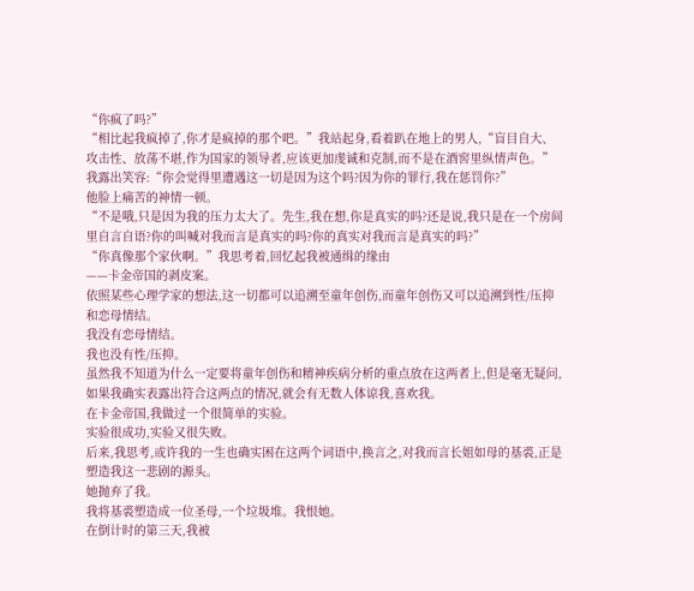“你疯了吗?”
“相比起我疯掉了,你才是疯掉的那个吧。”我站起身,看着趴在地上的男人,“盲目自大、攻击性、放荡不堪,作为国家的领导者,应该更加虔诚和克制,而不是在酒窖里纵情声色。”
我露出笑容:“你会觉得里遭遇这一切是因为这个吗?因为你的罪行,我在惩罚你?”
他脸上痛苦的神情一顿。
“不是哦,只是因为我的压力太大了。先生,我在想,你是真实的吗?还是说,我只是在一个房间里自言自语?你的叫喊对我而言是真实的吗?你的真实对我而言是真实的吗?”
“你真像那个家伙啊。”我思考着,回忆起我被通缉的缘由
——卡金帝国的剥皮案。
依照某些心理学家的想法,这一切都可以追溯至童年创伤,而童年创伤又可以追溯到性/压抑和恋母情结。
我没有恋母情结。
我也没有性/压抑。
虽然我不知道为什么一定要将童年创伤和精神疾病分析的重点放在这两者上,但是毫无疑问,如果我确实表露出符合这两点的情况,就会有无数人体谅我,喜欢我。
在卡金帝国,我做过一个很简单的实验。
实验很成功,实验又很失败。
后来,我思考,或许我的一生也确实困在这两个词语中,换言之,对我而言长姐如母的基裘,正是塑造我这一悲剧的源头。
她抛弃了我。
我将基裘塑造成一位圣母,一个垃圾堆。我恨她。
在倒计时的第三天,我被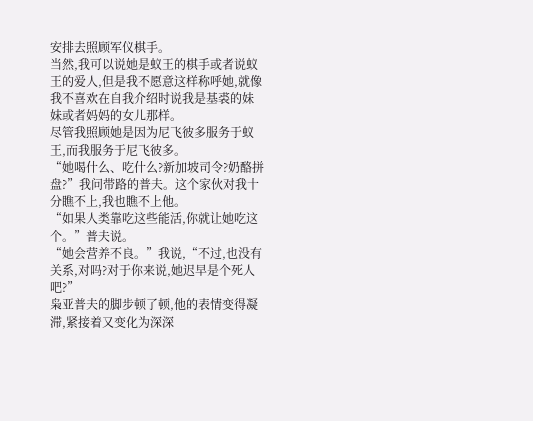安排去照顾军仪棋手。
当然,我可以说她是蚁王的棋手或者说蚁王的爱人,但是我不愿意这样称呼她,就像我不喜欢在自我介绍时说我是基裘的妹妹或者妈妈的女儿那样。
尽管我照顾她是因为尼飞彼多服务于蚁王,而我服务于尼飞彼多。
“她喝什么、吃什么?新加坡司令?奶酪拼盘?”我问带路的普夫。这个家伙对我十分瞧不上,我也瞧不上他。
“如果人类靠吃这些能活,你就让她吃这个。”普夫说。
“她会营养不良。”我说,“不过,也没有关系,对吗?对于你来说,她迟早是个死人吧?”
枭亚普夫的脚步顿了顿,他的表情变得凝滞,紧接着又变化为深深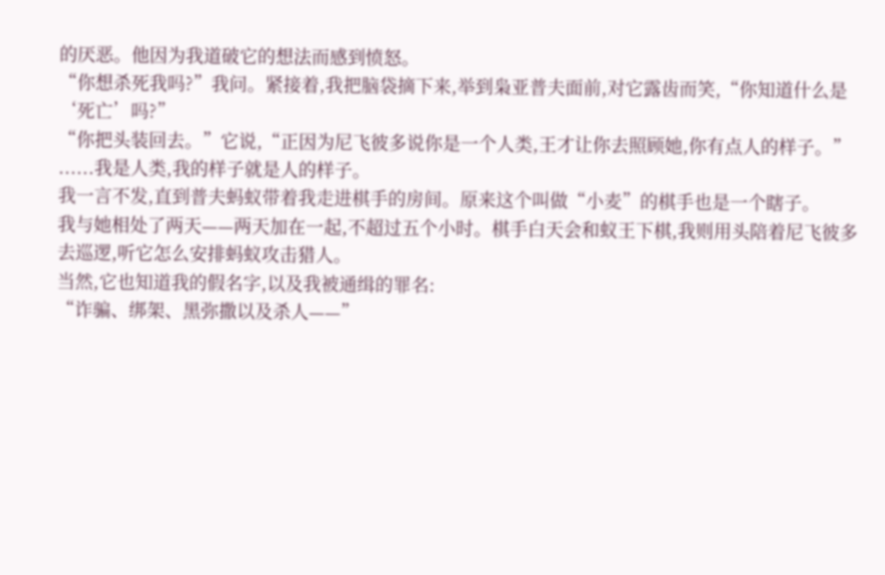的厌恶。他因为我道破它的想法而感到愤怒。
“你想杀死我吗?”我问。紧接着,我把脑袋摘下来,举到枭亚普夫面前,对它露齿而笑,“你知道什么是‘死亡’吗?”
“你把头装回去。”它说,“正因为尼飞彼多说你是一个人类,王才让你去照顾她,你有点人的样子。”
......我是人类,我的样子就是人的样子。
我一言不发,直到普夫蚂蚁带着我走进棋手的房间。原来这个叫做“小麦”的棋手也是一个瞎子。
我与她相处了两天——两天加在一起,不超过五个小时。棋手白天会和蚁王下棋,我则用头陪着尼飞彼多去巡逻,听它怎么安排蚂蚁攻击猎人。
当然,它也知道我的假名字,以及我被通缉的罪名:
“诈骗、绑架、黑弥撒以及杀人——”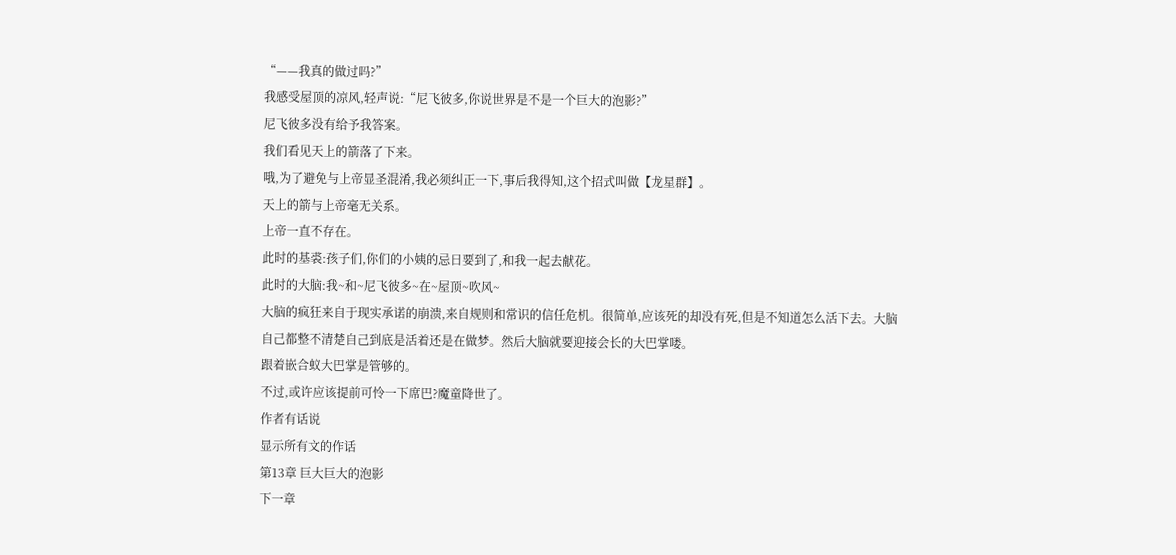“——我真的做过吗?”
我感受屋顶的凉风,轻声说:“尼飞彼多,你说世界是不是一个巨大的泡影?”
尼飞彼多没有给予我答案。
我们看见天上的箭落了下来。
哦,为了避免与上帝显圣混淆,我必须纠正一下,事后我得知,这个招式叫做【龙星群】。
天上的箭与上帝毫无关系。
上帝一直不存在。
此时的基裘:孩子们,你们的小姨的忌日要到了,和我一起去献花。
此时的大脑:我~和~尼飞彼多~在~屋顶~吹风~
大脑的疯狂来自于现实承诺的崩溃,来自规则和常识的信任危机。很简单,应该死的却没有死,但是不知道怎么活下去。大脑自己都整不清楚自己到底是活着还是在做梦。然后大脑就要迎接会长的大巴掌喽。
跟着嵌合蚁大巴掌是管够的。
不过,或许应该提前可怜一下席巴?魔童降世了。
作者有话说
显示所有文的作话
第13章 巨大巨大的泡影
下一章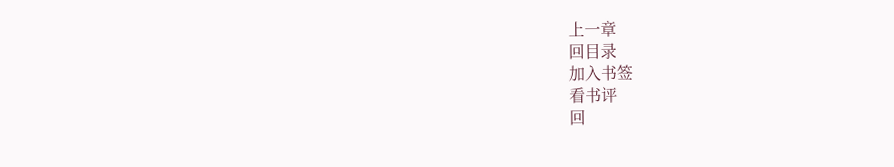上一章
回目录
加入书签
看书评
回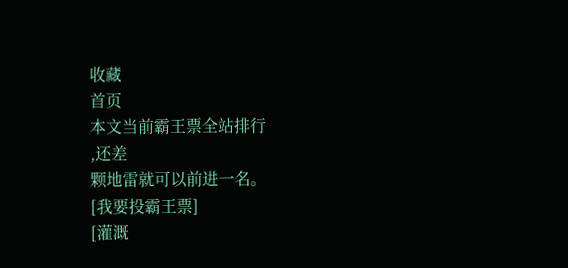收藏
首页
本文当前霸王票全站排行
,还差
颗地雷就可以前进一名。
[我要投霸王票]
[灌溉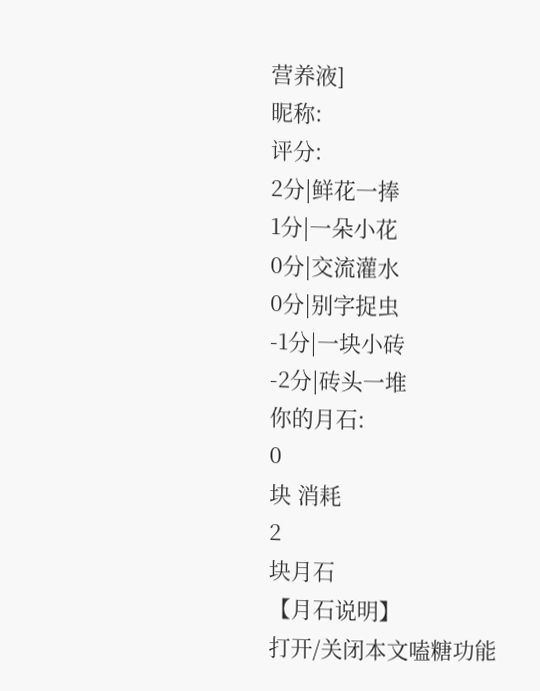营养液]
昵称:
评分:
2分|鲜花一捧
1分|一朵小花
0分|交流灌水
0分|别字捉虫
-1分|一块小砖
-2分|砖头一堆
你的月石:
0
块 消耗
2
块月石
【月石说明】
打开/关闭本文嗑糖功能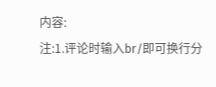内容:
注:1.评论时输入br/即可换行分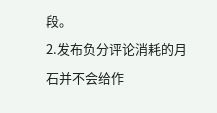段。
2.发布负分评论消耗的月石并不会给作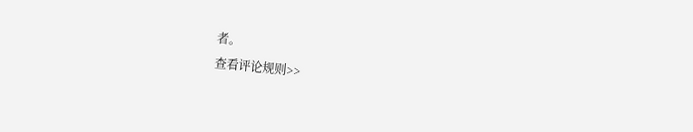者。
查看评论规则>>